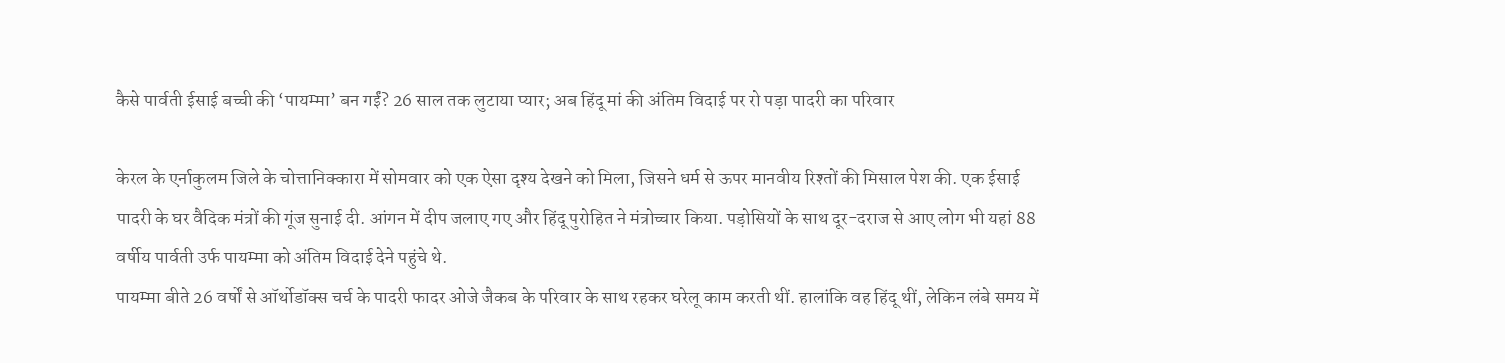कैसे पार्वती ईसाई बच्ची की ‘पायम्मा’ बन गईं? 26 साल तक लुटाया प्यार; अब हिंदू मां की अंतिम विदाई पर रो पड़ा पादरी का परिवार

केरल के एर्नाकुलम जिले के चोत्तानिक्कारा में सोमवार को एक ऐसा दृश्य देखने को मिला, जिसने धर्म से ऊपर मानवीय रिश्तों की मिसाल पेश की. एक ईसाई पादरी के घर वैदिक मंत्रों की गूंज सुनाई दी. आंगन में दीप जलाए गए और हिंदू पुरोहित ने मंत्रोच्चार किया. पड़ोसियों के साथ दूर-दराज से आए लोग भी यहां 88 वर्षीय पार्वती उर्फ पायम्मा को अंतिम विदाई देने पहुंचे थे.
पायम्मा बीते 26 वर्षों से ऑर्थोडॉक्स चर्च के पादरी फादर ओजे जैकब के परिवार के साथ रहकर घरेलू काम करती थीं. हालांकि वह हिंदू थीं, लेकिन लंबे समय में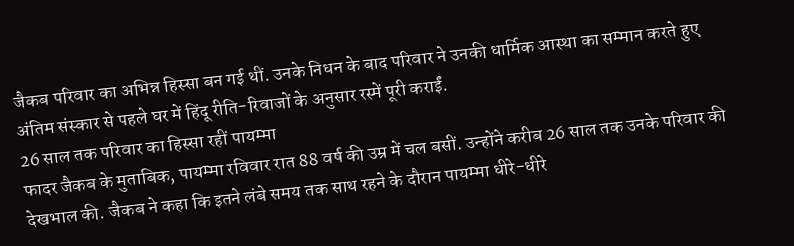जैकब परिवार का अभिन्न हिस्सा बन गई थीं. उनके निधन के बाद परिवार ने उनकी धार्मिक आस्था का सम्मान करते हुए अंतिम संस्कार से पहले घर में हिंदू रीति-रिवाजों के अनुसार रस्में पूरी कराईं.
26 साल तक परिवार का हिस्सा रहीं पायम्मा
फादर जैकब के मुताबिक, पायम्मा रविवार रात 88 वर्ष की उम्र में चल बसीं. उन्होंने करीब 26 साल तक उनके परिवार की देखभाल की. जैकब ने कहा कि इतने लंबे समय तक साथ रहने के दौरान पायम्मा धीरे-धीरे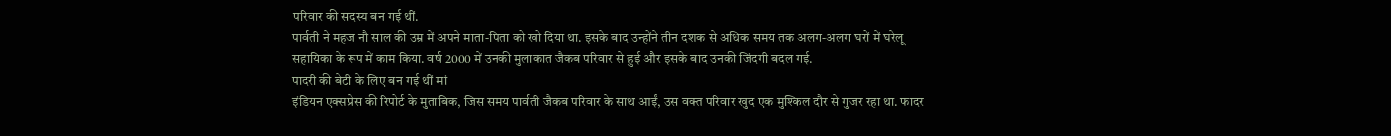परिवार की सदस्य बन गई थीं.
पार्वती ने महज नौ साल की उम्र में अपने माता-पिता को खो दिया था. इसके बाद उन्होंने तीन दशक से अधिक समय तक अलग-अलग घरों में घरेलू सहायिका के रूप में काम किया. वर्ष 2000 में उनकी मुलाकात जैकब परिवार से हुई और इसके बाद उनकी जिंदगी बदल गई.
पादरी की बेटी के लिए बन गई थीं मां
इंडियन एक्सप्रेस की रिपोर्ट के मुताबिक, जिस समय पार्वती जैकब परिवार के साथ आईं, उस वक्त परिवार खुद एक मुश्किल दौर से गुजर रहा था. फादर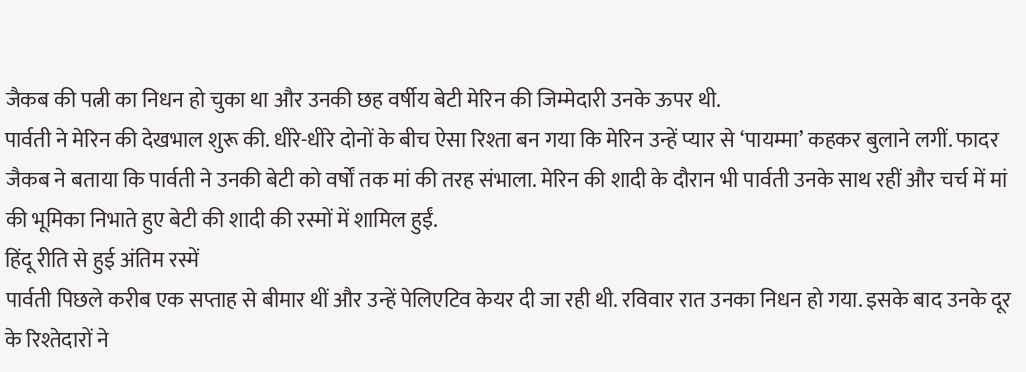जैकब की पत्नी का निधन हो चुका था और उनकी छह वर्षीय बेटी मेरिन की जिम्मेदारी उनके ऊपर थी.
पार्वती ने मेरिन की देखभाल शुरू की. धीरे-धीरे दोनों के बीच ऐसा रिश्ता बन गया कि मेरिन उन्हें प्यार से ‘पायम्मा’ कहकर बुलाने लगीं. फादर जैकब ने बताया कि पार्वती ने उनकी बेटी को वर्षों तक मां की तरह संभाला. मेरिन की शादी के दौरान भी पार्वती उनके साथ रहीं और चर्च में मां की भूमिका निभाते हुए बेटी की शादी की रस्मों में शामिल हुईं.
हिंदू रीति से हुई अंतिम रस्में
पार्वती पिछले करीब एक सप्ताह से बीमार थीं और उन्हें पेलिएटिव केयर दी जा रही थी. रविवार रात उनका निधन हो गया. इसके बाद उनके दूर के रिश्तेदारों ने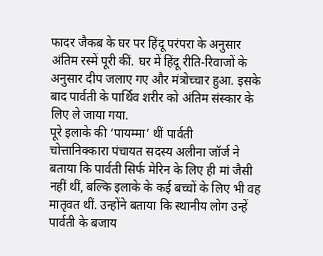फादर जैकब के घर पर हिंदू परंपरा के अनुसार अंतिम रस्में पूरी कीं. घर में हिंदू रीति-रिवाजों के अनुसार दीप जलाए गए और मंत्रोच्चार हुआ. इसके बाद पार्वती के पार्थिव शरीर को अंतिम संस्कार के लिए ले जाया गया.
पूरे इलाके की ‘पायम्मा’ थीं पार्वती
चोत्तानिक्कारा पंचायत सदस्य अलीना जॉर्ज ने बताया कि पार्वती सिर्फ मेरिन के लिए ही मां जैसी नहीं थीं, बल्कि इलाके के कई बच्चों के लिए भी वह मातृवत थीं. उन्होंने बताया कि स्थानीय लोग उन्हें पार्वती के बजाय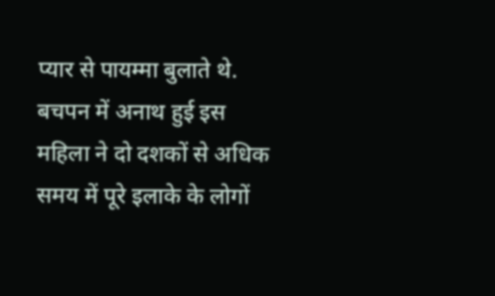प्यार से पायम्मा बुलाते थे. बचपन में अनाथ हुई इस महिला ने दो दशकों से अधिक समय में पूरे इलाके के लोगों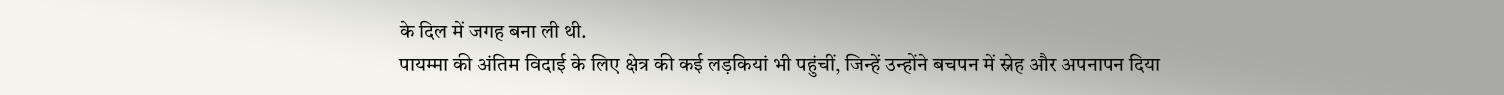के दिल में जगह बना ली थी.
पायम्मा की अंतिम विदाई के लिए क्षेत्र की कई लड़कियां भी पहुंचीं, जिन्हें उन्होंने बचपन में स्नेह और अपनापन दिया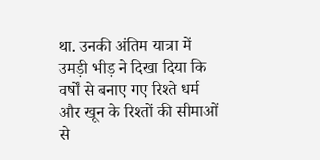था. उनकी अंतिम यात्रा में उमड़ी भीड़ ने दिखा दिया कि वर्षों से बनाए गए रिश्ते धर्म और खून के रिश्तों की सीमाओं से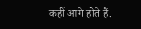कहीं आगे होते हैं.